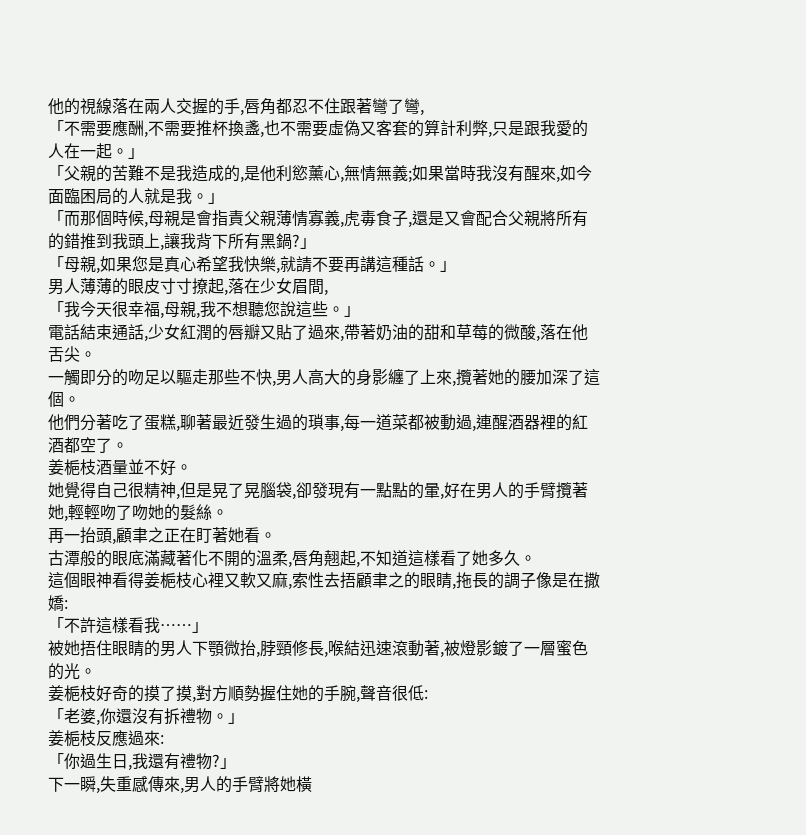他的視線落在兩人交握的手,唇角都忍不住跟著彎了彎,
「不需要應酬,不需要推杯換盞,也不需要虛偽又客套的算計利弊,只是跟我愛的人在一起。」
「父親的苦難不是我造成的,是他利慾薰心,無情無義;如果當時我沒有醒來,如今面臨困局的人就是我。」
「而那個時候,母親是會指責父親薄情寡義,虎毒食子,還是又會配合父親將所有的錯推到我頭上,讓我背下所有黑鍋?」
「母親,如果您是真心希望我快樂,就請不要再講這種話。」
男人薄薄的眼皮寸寸撩起,落在少女眉間,
「我今天很幸福,母親,我不想聽您說這些。」
電話結束通話,少女紅潤的唇瓣又貼了過來,帶著奶油的甜和草莓的微酸,落在他舌尖。
一觸即分的吻足以驅走那些不快,男人高大的身影纏了上來,攬著她的腰加深了這個。
他們分著吃了蛋糕,聊著最近發生過的瑣事,每一道菜都被動過,連醒酒器裡的紅酒都空了。
姜梔枝酒量並不好。
她覺得自己很精神,但是晃了晃腦袋,卻發現有一點點的暈,好在男人的手臂攬著她,輕輕吻了吻她的髮絲。
再一抬頭,顧聿之正在盯著她看。
古潭般的眼底滿藏著化不開的溫柔,唇角翹起,不知道這樣看了她多久。
這個眼神看得姜梔枝心裡又軟又麻,索性去捂顧聿之的眼睛,拖長的調子像是在撒嬌:
「不許這樣看我……」
被她捂住眼睛的男人下顎微抬,脖頸修長,喉結迅速滾動著,被燈影鍍了一層蜜色的光。
姜梔枝好奇的摸了摸,對方順勢握住她的手腕,聲音很低:
「老婆,你還沒有拆禮物。」
姜梔枝反應過來:
「你過生日,我還有禮物?」
下一瞬,失重感傳來,男人的手臂將她橫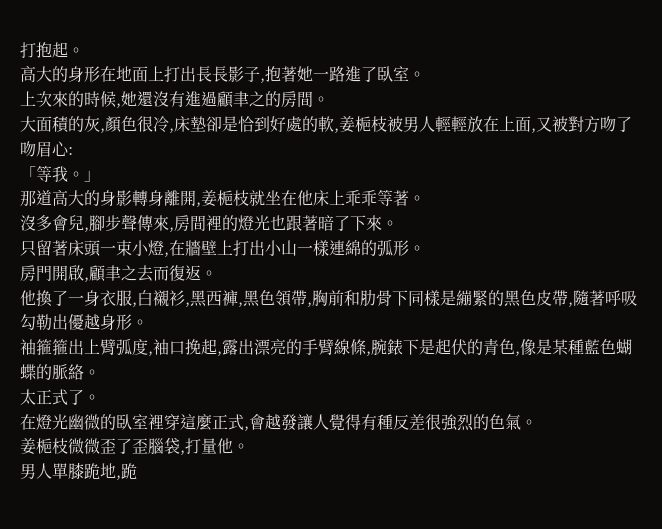打抱起。
高大的身形在地面上打出長長影子,抱著她一路進了臥室。
上次來的時候,她還沒有進過顧聿之的房間。
大面積的灰,顏色很冷,床墊卻是恰到好處的軟,姜梔枝被男人輕輕放在上面,又被對方吻了吻眉心:
「等我。」
那道高大的身影轉身離開,姜梔枝就坐在他床上乖乖等著。
沒多會兒,腳步聲傳來,房間裡的燈光也跟著暗了下來。
只留著床頭一束小燈,在牆壁上打出小山一樣連綿的弧形。
房門開啟,顧聿之去而復返。
他換了一身衣服,白襯衫,黑西褲,黑色領帶,胸前和肋骨下同樣是繃緊的黑色皮帶,隨著呼吸勾勒出優越身形。
袖箍箍出上臂弧度,袖口挽起,露出漂亮的手臂線條,腕錶下是起伏的青色,像是某種藍色蝴蝶的脈絡。
太正式了。
在燈光幽微的臥室裡穿這麼正式,會越發讓人覺得有種反差很強烈的色氣。
姜梔枝微微歪了歪腦袋,打量他。
男人單膝跪地,跪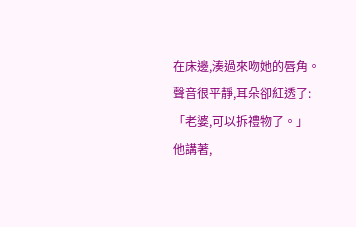在床邊,湊過來吻她的唇角。
聲音很平靜,耳朵卻紅透了:
「老婆,可以拆禮物了。」
他講著,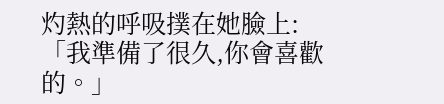灼熱的呼吸撲在她臉上:
「我準備了很久,你會喜歡的。」